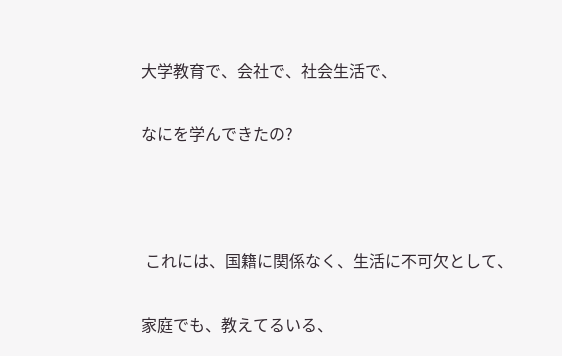大学教育で、会社で、社会生活で、

なにを学んできたの?



 これには、国籍に関係なく、生活に不可欠として、

家庭でも、教えてるいる、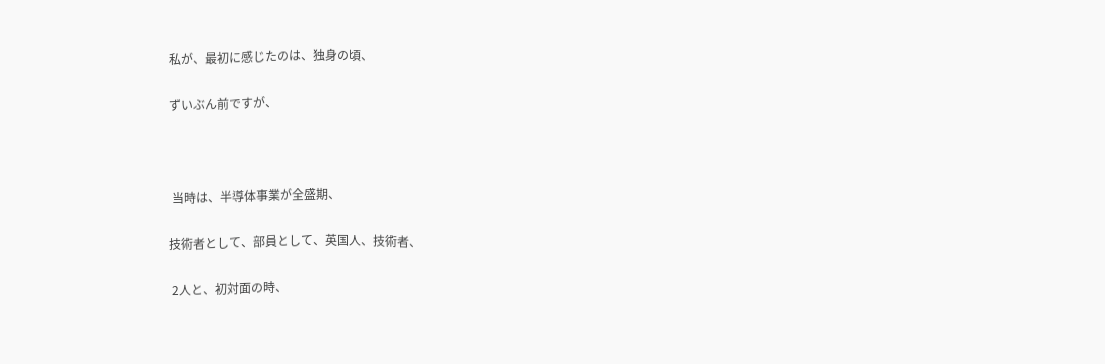私が、最初に感じたのは、独身の頃、

ずいぶん前ですが、



 当時は、半導体事業が全盛期、

技術者として、部員として、英国人、技術者、

 2人と、初対面の時、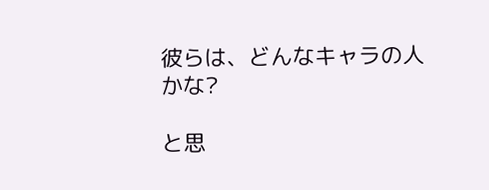彼らは、どんなキャラの人かな?

と思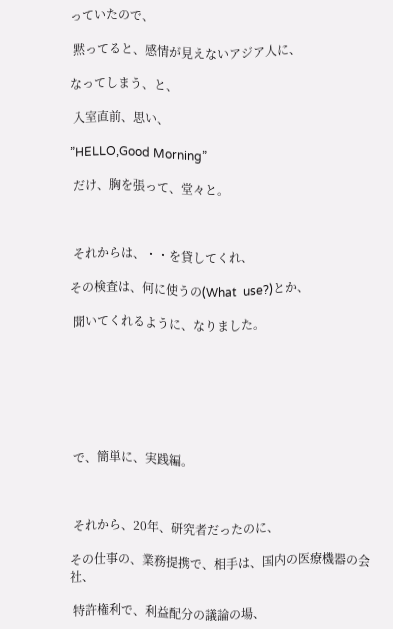っていたので、

 黙ってると、感情が見えないアジア人に、

なってしまう、と、

 入室直前、思い、

”HELLO,Good Morning”

 だけ、胸を張って、堂々と。



 それからは、・・を貸してくれ、

その検査は、何に使うの(What  use?)とか、

 聞いてくれるように、なりました。







 で、簡単に、実践編。



 それから、20年、研究者だったのに、

その仕事の、業務提携で、相手は、国内の医療機器の会社、

 特許権利で、利益配分の議論の場、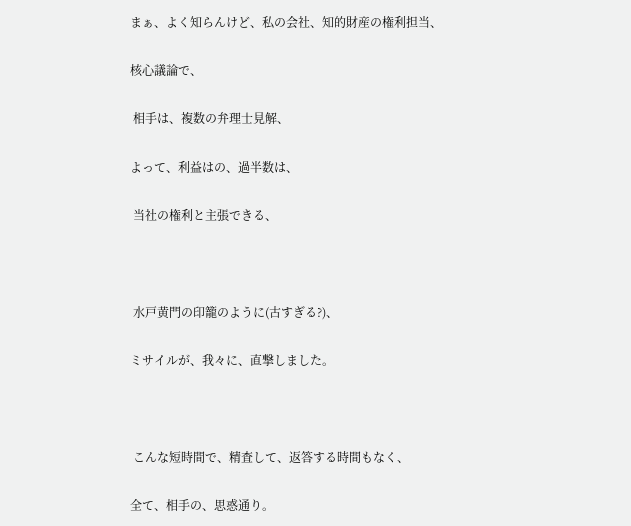まぁ、よく知らんけど、私の会社、知的財産の権利担当、

核心議論で、

 相手は、複数の弁理士見解、

よって、利益はの、過半数は、

 当社の権利と主張できる、



 水戸黄門の印籠のように(古すぎる?)、

ミサイルが、我々に、直撃しました。



 こんな短時間で、精査して、返答する時間もなく、

全て、相手の、思惑通り。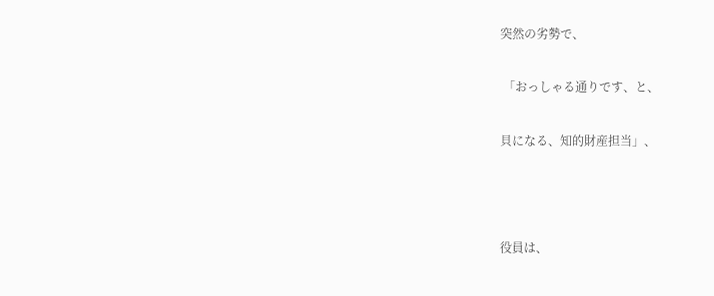突然の劣勢で、

 「おっしゃる通りです、と、

貝になる、知的財産担当」、



役員は、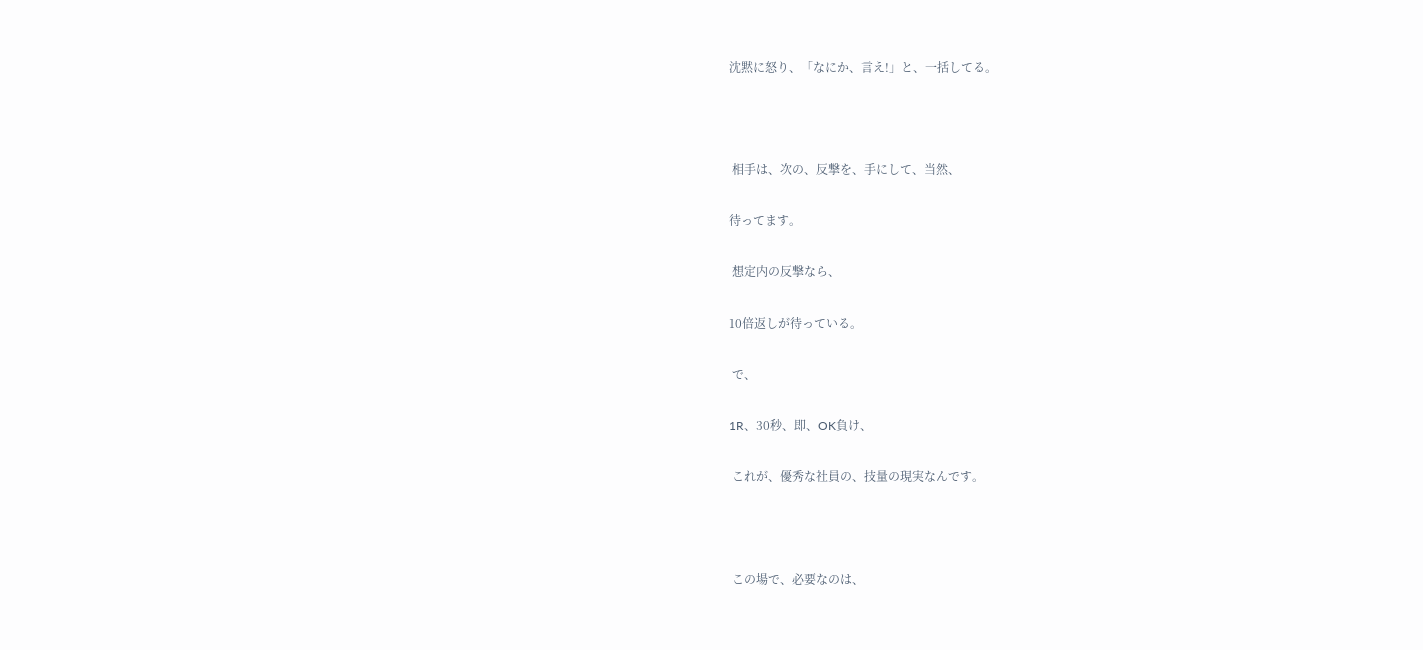沈黙に怒り、「なにか、言え!」と、一括してる。



 相手は、次の、反撃を、手にして、当然、

待ってます。

 想定内の反撃なら、

10倍返しが待っている。

 で、

1R、30秒、即、OK負け、

 これが、優秀な社員の、技量の現実なんです。



 この場で、必要なのは、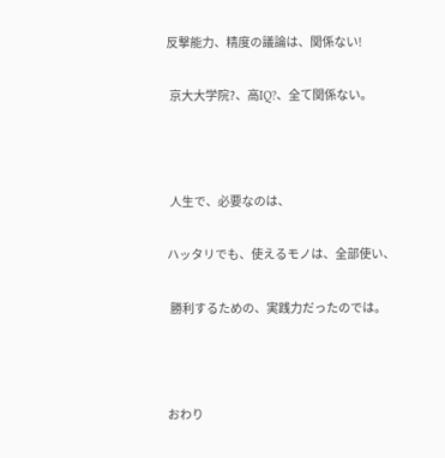反撃能力、精度の議論は、関係ない!

 京大大学院?、高IQ?、全て関係ない。



 人生で、必要なのは、

ハッタリでも、使えるモノは、全部使い、

 勝利するための、実践力だったのでは。



おわり